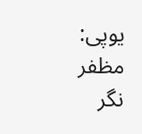یوپی: مظفر نگر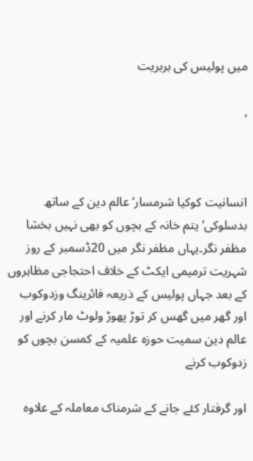میں پولیس کی بربریت

,



انسانیت کوکیا شرمسار‘ عالم دین کے ساتھ بدسلوکی‘ یتم خانہ کے بچوں کو بھی نہیں بخشا
مظفر نگر۔یہاں مظفر نگر میں 20ڈسمبر کے روز شہریت ترمیمی ایکٹ کے خلاف احتجاجی مظاہروں کے بعد جہاں پولیس کے ذریعہ فائرینگ وزدوکوب اور گھر میں گھس کر توڑ پھوڑ ولوٹ مار کرنے اور عالم دین سمیت حوزہ علمیہ کے کمسن بچوں کو زدوکوب کرنے

اور گرفتار کئے جانے کے شرمناک معاملہ کے علاوہ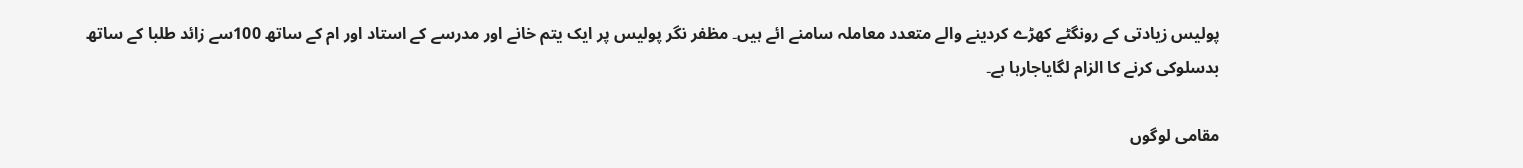پولیس زیادتی کے رونگٹے کھڑے کردینے والے متعدد معاملہ سامنے ائے ہیں۔ مظفر نگر پولیس پر ایک یتم خانے اور مدرسے کے استاد اور ام کے ساتھ 100سے زائد طلبا کے ساتھ بدسلوکی کرنے کا الزام لگایاجارہا ہے۔

مقامی لوگوں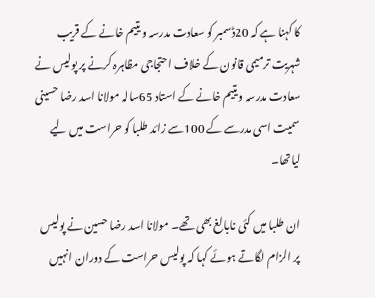کا کہنا ہے کہ 20ڈسمبر کو سعادت مدرسہ و یتیم خانے کے قریب شہریت ترمیمی قانون کے خلاف احتجاجی مظاہرہ کرنے پر پولیس نے سعادت مدرسہ ویتیم خانے کے استاد 65سالہ مولانا اسد رضا حسینی سمیت اسی مدرسے کے 100سے زائد طلبا کو حراست میں لیے لیاتھا۔

ان طلبا میں کئی نابالغ بھی تھے۔ مولانا اسد رضا حسین نے پولیس پر الزام لگاتے ہوئے کہا کہ پولیس حراست کے دوران انہیں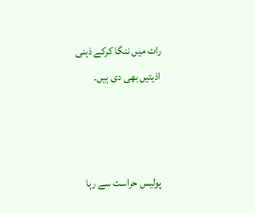رات میں ننگا کرکے ذہنی اذیتیں بھی دی ہیں۔



پولیس حراست سے رہا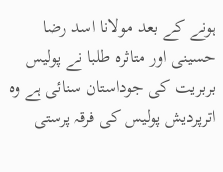ہونے کے بعد مولانا اسد رضا حسینی اور متاثرہ طلبا نے پولیس بربریت کی جوداستان سنائی ہے وہ اترپردیش پولیس کی فرقہ پرستی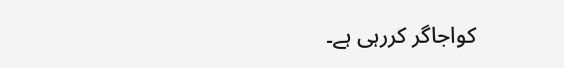کواجاگر کررہی ہے۔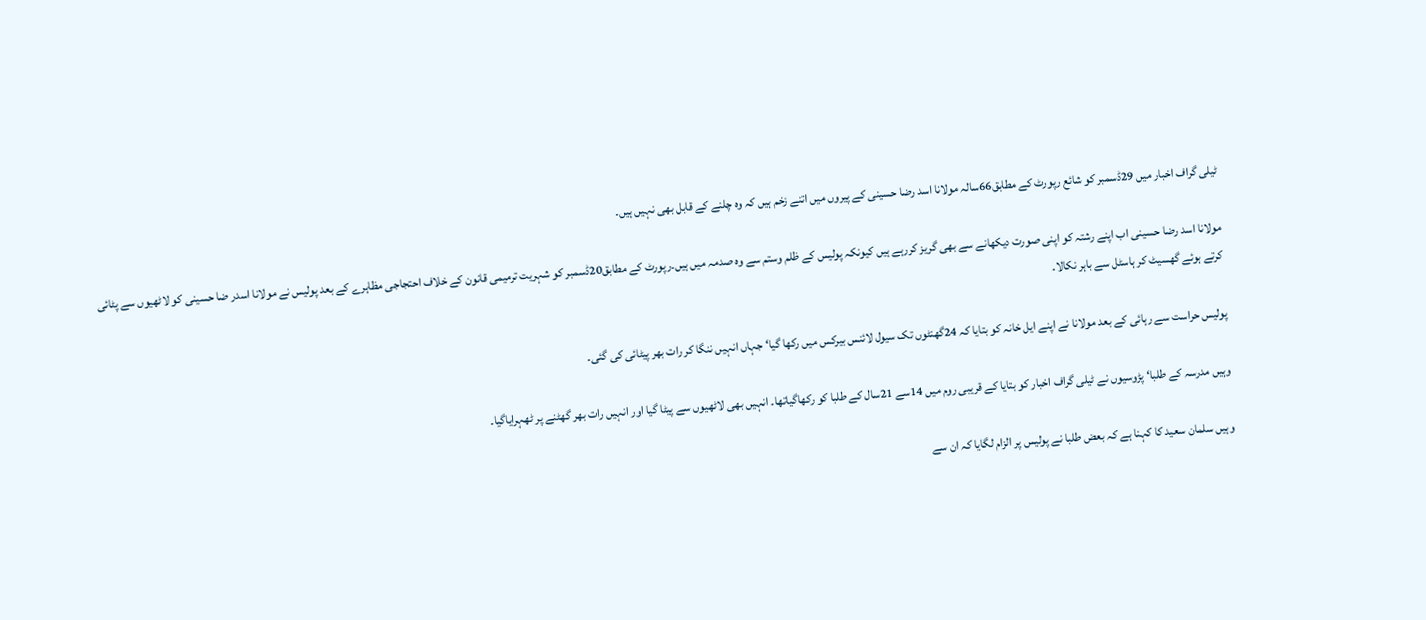ٹیلی گراف اخبار میں 29ڈسمبر کو شائع رپورٹ کے مطابق66سالہ مولانا اسد رضا حسینی کے پیروں میں اتنے زخم ہیں کہ وہ چلنے کے قابل بھی نہیں ہیں۔

مولانا اسد رضا حسینی اب اپنے رشتہ کو اپنی صورت دیکھانے سے بھی گریز کررہے ہیں کیونکہ پولیس کے ظلم وستم سے وہ صدمہ میں ہیں۔رپورٹ کے مطابق20ڈسمبر کو شہریت ترمیمی قانون کے خلاف احتجاجی مظاہرے کے بعد پولیس نے مولانا اسدر ضا حسینی کو لاٹھیوں سے پٹائی کرتے ہوئے گھسیٹ کر ہاسٹل سے باہر نکالا۔

پولیس حراست سے رہائی کے بعد مولانا نے اپنے ایل خانہ کو بتایا کہ 24گھنٹوں تک سیول لائنس بیرکس میں رکھا گیا‘ جہاں انہیں ننگا کر رات بھر پیٹائی کی گئی۔

وہیں مدرسہ کے طلبا‘ پڑوسیوں نے ٹیلی گراف اخبار کو بتایا کے قریبی روم میں 14سے 21سال کے طلبا کو رکھاگیاتھا۔ انہیں بھی لاٹھیوں سے پیٹا گیا اور انہیں رات بھر گھٹنے پر ٹھہرایاگیا۔

وہیں سلمان سعید کا کہنا ہے کہ بعض طلبا نے پولیس پر الزام لگایا کہ ان سے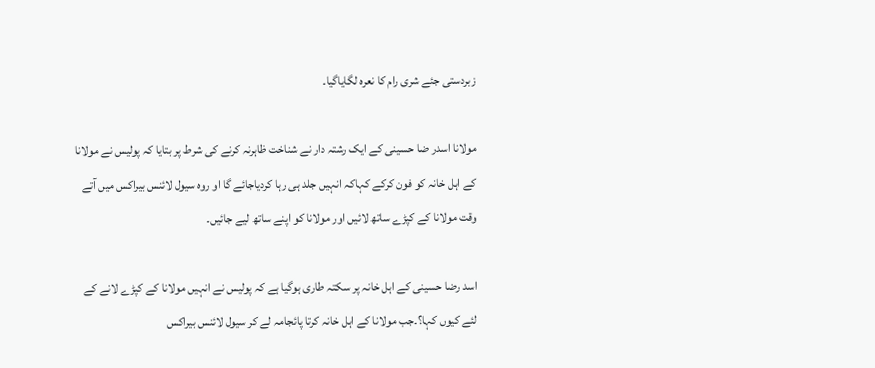زبردستی جئے شری رام کا نعرہ لگایاگیا۔

مولانا اسدر ضا حسینی کے ایک رشتہ دار نے شناخت ظاہرنہ کرنے کی شرط پر بتایا کہ پولیس نے مولانا کے اہل خانہ کو فون کرکے کہاکہ انہیں جلد ہی رہا کردیاجائے گا او روہ سیول لائنس بیراکس میں آتے وقت مولانا کے کپڑے ساتھ لائیں اور مولانا کو اپنے ساتھ لیے جائیں۔

اسد رضا حسینی کے اہل خانہ پر سکتہ طاری ہوگیا ہے کہ پولیس نے انہیں مولانا کے کپڑے لانے کے لئے کیوں کہا؟۔جب مولانا کے اہل خانہ کرتا پائجامہ لے کر سیول لائنس بیراکس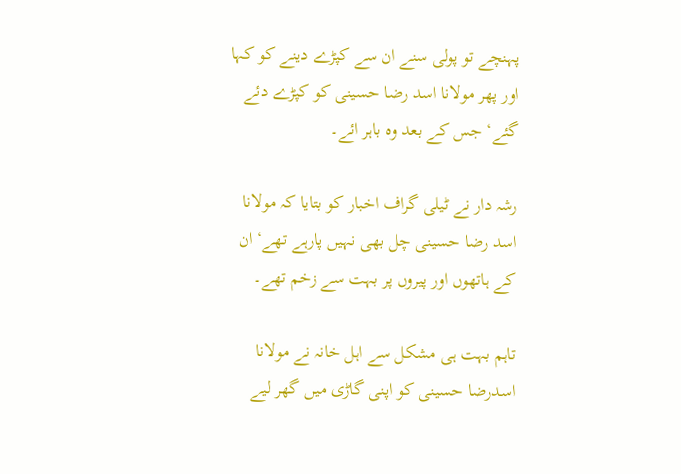پہنچے تو پولی سنے ان سے کپڑے دینے کو کہا اور پھر مولانا اسد رضا حسینی کو کپڑے دئے گئے‘ جس کے بعد وہ باہر ائے۔

رشہ دار نے ٹیلی گراف اخبار کو بتایا کہ مولانا اسد رضا حسینی چل بھی نہیں پارہے تھے‘ ان کے ہاتھوں اور پیروں پر بہت سے زخم تھے۔

تاہم بہت ہی مشکل سے اہل خانہ نے مولانا اسدرضا حسینی کو اپنی گاڑی میں گھر لیے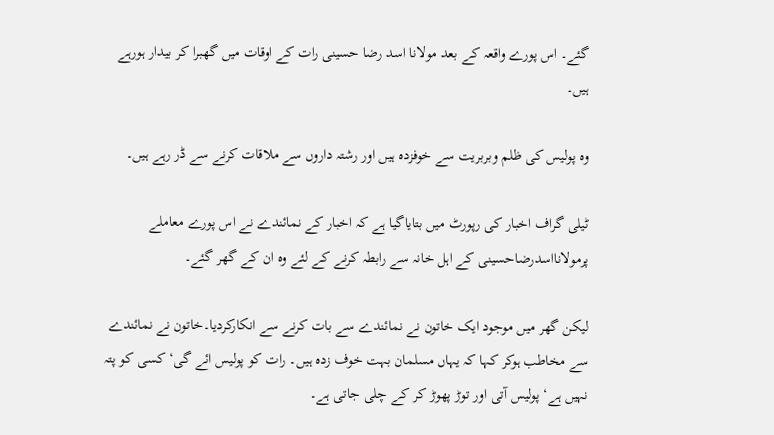گئے۔ اس پورے واقعہ کے بعد مولانا اسد رضا حسینی رات کے اوقات میں گھبرا کر بیدار ہورہے ہیں۔

وہ پولیس کی ظلم وبربریت سے خوفزدہ ہیں اور رشتہ داروں سے ملاقات کرنے سے ڈر رہے ہیں۔

ٹیلی گراف اخبار کی رپورٹ میں بتایاگیا ہے کہ اخبار کے نمائندے نے اس پورے معاملے پرمولانااسدرضاحسینی کے اہل خانہ سے رابطہ کرنے کے لئے وہ ان کے گھر گئے۔

لیکن گھر میں موجود ایک خاتون نے نمائندے سے بات کرنے سے انکارکردیا۔خاتون نے نمائندے سے مخاطب ہوکر کہا کہ یہاں مسلمان بہت خوف زدہ ہیں۔ رات کو پولیس ائے گی‘ کسی کو پتہ نہیں ہے‘ پولیس آتی اور توڑ پھوڑ کر کے چلی جاتی ہے۔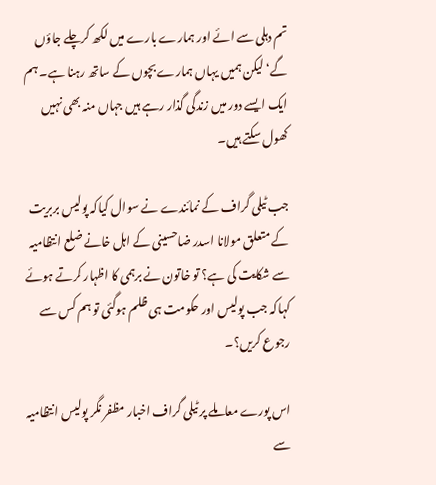تم دہلی سے ائے اور ہمارے بارے میں لکھ کرچلے جاؤں گے‘ لیکن ہمیں یہاں ہمارے بچوں کے ساتھ رہنا ہے۔ ہم ایک ایسے دور میں زندگی گذار رہے ہیں جہاں منہ بھی نہیں کھول سکتے ہیں۔

جب ٹیلی گراف کے نمائندے نے سوال کیاکہ پولیس بربریت کے متعلق مولانا اسدر ضاحسینی کے اہل خانے ضلع انتظامیہ سے شکایت کی ہے؟ تو خاتون نے برہمی کا اظہار کرتے ہوئے کہاکہ جب پولیس اور حکومت ہی ظلم ہوگئی تو ہم کس سے رجوع کریں؟۔

اس پورے معاملے پر ٹیلی گراف اخبار مظفر نگر پولیس انتظامیہ سے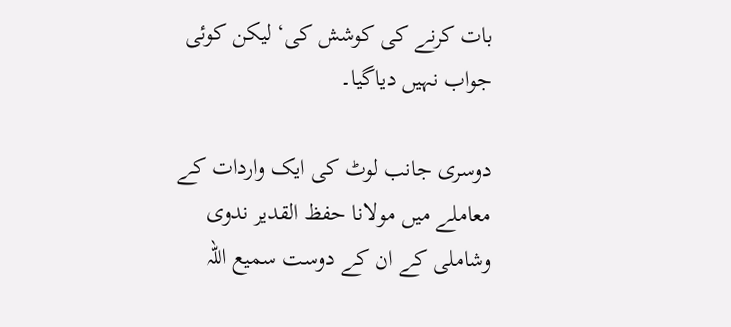بات کرنے کی کوشش کی‘ لیکن کوئی جواب نہیں دیاگیا۔

دوسری جانب لوٹ کی ایک واردات کے معاملے میں مولانا حفظ القدیر ندوی وشاملی کے ان کے دوست سمیع اللہ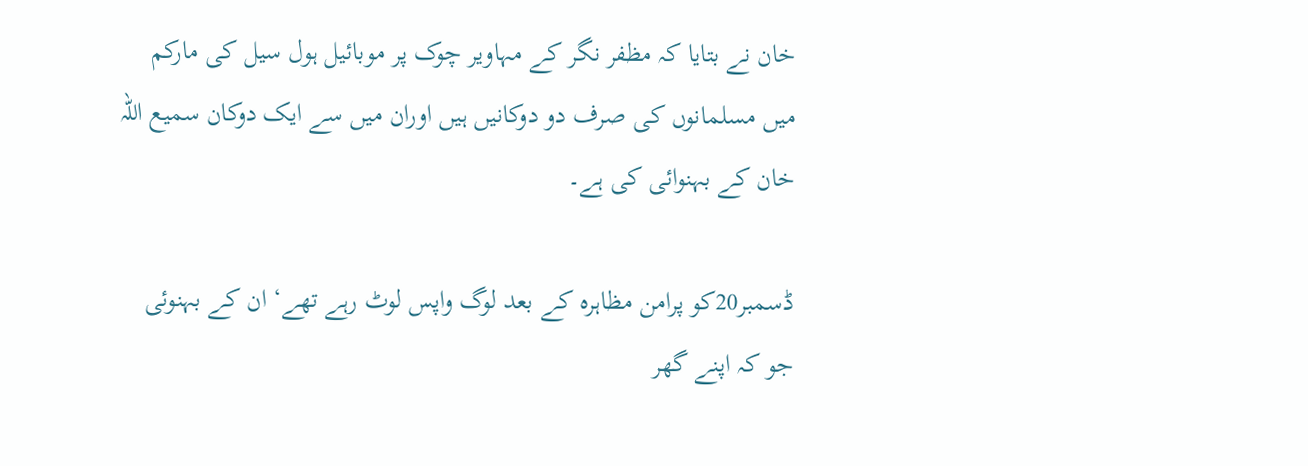خان نے بتایا کہ مظفر نگر کے مہاویر چوک پر موبائیل ہول سیل کی مارکم میں مسلمانوں کی صرف دو دوکانیں ہیں اوران میں سے ایک دوکان سمیع اللہ خان کے بہنوائی کی ہے۔

ڈسمبر20کو پرامن مظاہرہ کے بعد لوگ واپس لوٹ رہے تھے‘ ان کے بہنوئی جو کہ اپنے گھر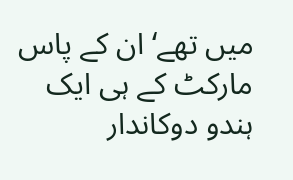میں تھے‘ ان کے پاس مارکٹ کے ہی ایک ہندو دوکاندار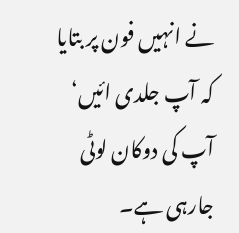نے انہیں فون پر بتایا کہ آپ جلدی ائیں‘ آپ کی دوکان لوٹی جارہی ہے۔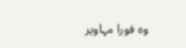وہ فورا مہاویر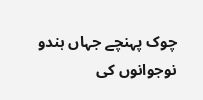چوک پہنچے جہاں ہندو نوجوانوں کی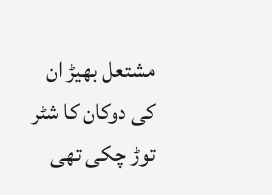مشتعل بھیڑ ان کی دوکان کا شٹر توڑ چکی تھی